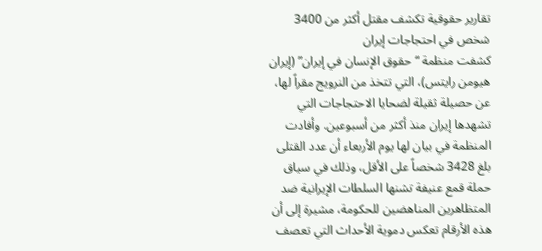تقارير حقوقية تكشف مقتل أكثر من 3400 شخص في احتجاجات إيران
كشفت منظمة “حقوق الإنسان في إيران” (إيران هيومن رايتس)، التي تتخذ من النرويج مقراً لها، عن حصيلة ثقيلة لضحايا الاحتجاجات التي تشهدها إيران منذ أكثر من أسبوعين. وأفادت المنظمة في بيان لها يوم الأربعاء أن عدد القتلى بلغ 3428 شخصاً على الأقل، وذلك في سياق حملة قمع عنيفة تشنها السلطات الإيرانية ضد المتظاهرين المناهضين للحكومة، مشيرة إلى أن هذه الأرقام تعكس دموية الأحداث التي تعصف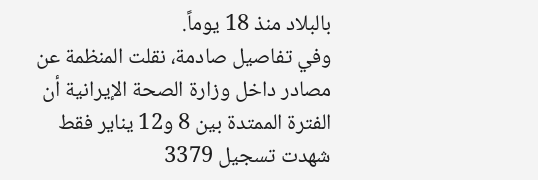بالبلاد منذ 18 يوماً.
وفي تفاصيل صادمة، نقلت المنظمة عن مصادر داخل وزارة الصحة الإيرانية أن الفترة الممتدة بين 8 و12 يناير فقط شهدت تسجيل 3379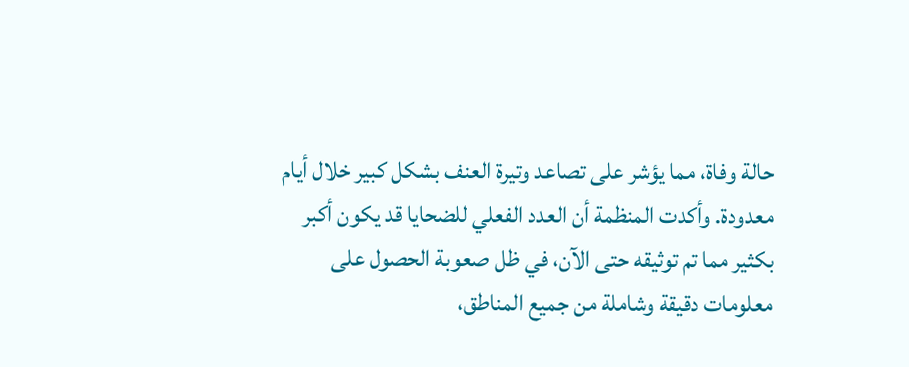حالة وفاة، مما يؤشر على تصاعد وتيرة العنف بشكل كبير خلال أيام معدودة. وأكدت المنظمة أن العدد الفعلي للضحايا قد يكون أكبر بكثير مما تم توثيقه حتى الآن، في ظل صعوبة الحصول على معلومات دقيقة وشاملة من جميع المناطق،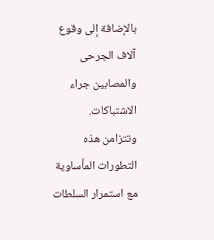بالإضافة إلى وقوع آلاف الجرحى والمصابين جراء الاشتباكات.
وتتزامن هذه التطورات المأساوية مع استمرار السلطات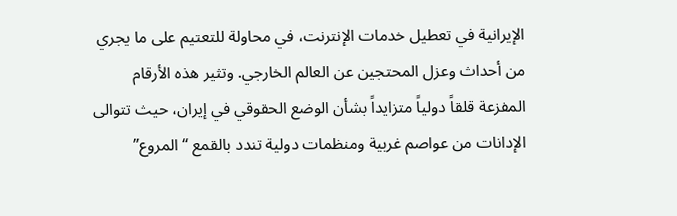الإيرانية في تعطيل خدمات الإنترنت، في محاولة للتعتيم على ما يجري من أحداث وعزل المحتجين عن العالم الخارجي. وتثير هذه الأرقام المفزعة قلقاً دولياً متزايداً بشأن الوضع الحقوقي في إيران، حيث تتوالى الإدانات من عواصم غربية ومنظمات دولية تندد بالقمع “المروع”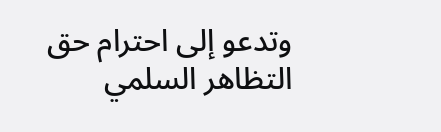وتدعو إلى احترام حق التظاهر السلمي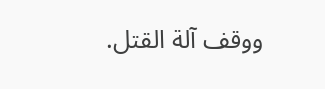ووقف آلة القتل.